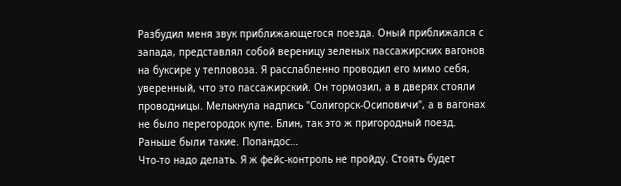Разбудил меня звук приближающегося поезда. Оный приближался с запада, представлял собой вереницу зеленых пассажирских вагонов на буксире у тепловоза. Я расслабленно проводил его мимо себя, уверенный, что это пассажирский. Он тормозил, а в дверях стояли проводницы. Мелькнула надпись "Солигорск-Осиповичи", а в вагонах не было перегородок купе. Блин, так это ж пригородный поезд. Раньше были такие. Попандос…
Что-то надо делать. Я ж фейс-контроль не пройду. Стоять будет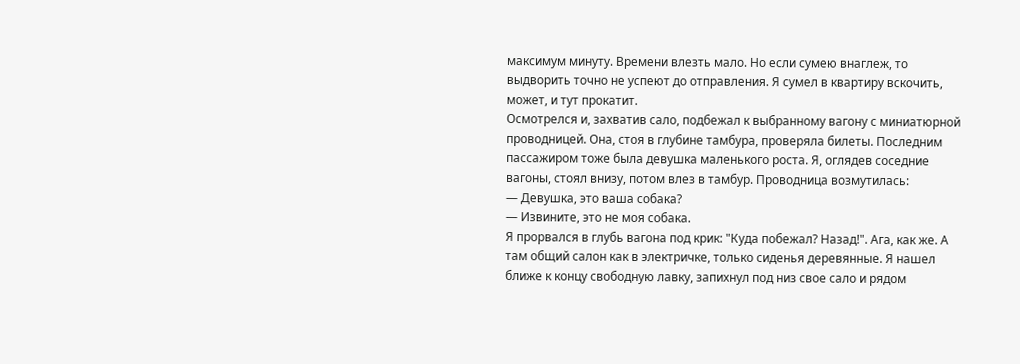максимум минуту. Времени влезть мало. Но если сумею внаглеж, то выдворить точно не успеют до отправления. Я сумел в квартиру вскочить, может, и тут прокатит.
Осмотрелся и, захватив сало, подбежал к выбранному вагону с миниатюрной проводницей. Она, стоя в глубине тамбура, проверяла билеты. Последним пассажиром тоже была девушка маленького роста. Я, оглядев соседние вагоны, стоял внизу, потом влез в тамбур. Проводница возмутилась:
— Девушка, это ваша собака?
— Извините, это не моя собака.
Я прорвался в глубь вагона под крик: "Куда побежал? Назад!". Ага, как же. А там общий салон как в электричке, только сиденья деревянные. Я нашел ближе к концу свободную лавку, запихнул под низ свое сало и рядом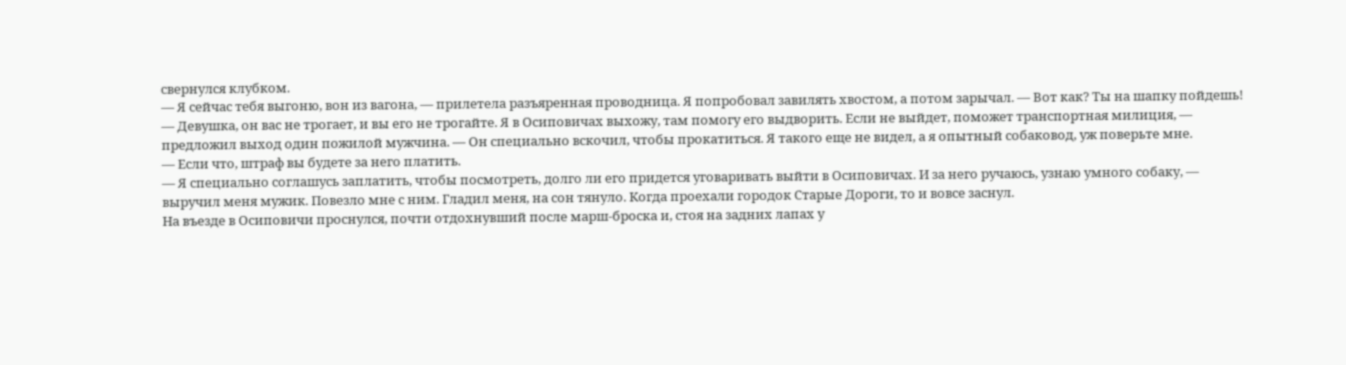свернулся клубком.
— Я сейчас тебя выгоню, вон из вагона, — прилетела разъяренная проводница. Я попробовал завилять хвостом, а потом зарычал. — Вот как? Ты на шапку пойдешь!
— Девушка, он вас не трогает, и вы его не трогайте. Я в Осиповичах выхожу, там помогу его выдворить. Если не выйдет, поможет транспортная милиция, — предложил выход один пожилой мужчина. — Он специально вскочил, чтобы прокатиться. Я такого еще не видел, а я опытный собаковод, уж поверьте мне.
— Если что, штраф вы будете за него платить.
— Я специально соглашусь заплатить, чтобы посмотреть, долго ли его придется уговаривать выйти в Осиповичах. И за него ручаюсь, узнаю умного собаку, — выручил меня мужик. Повезло мне с ним. Гладил меня, на сон тянуло. Когда проехали городок Старые Дороги, то и вовсе заснул.
На въезде в Осиповичи проснулся, почти отдохнувший после марш-броска и, стоя на задних лапах у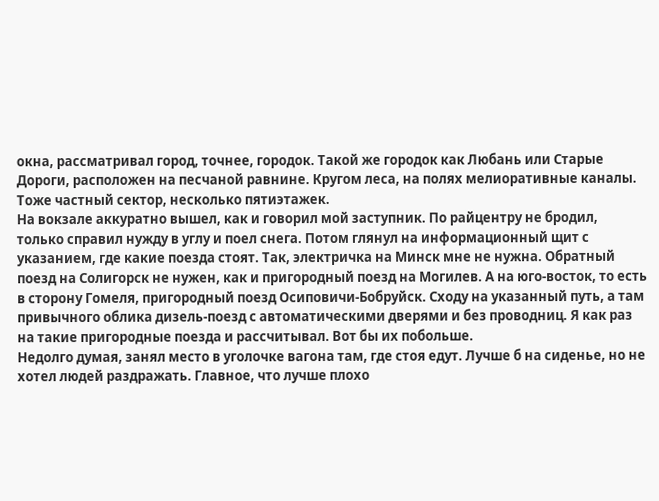окна, рассматривал город, точнее, городок. Такой же городок как Любань или Старые Дороги, расположен на песчаной равнине. Кругом леса, на полях мелиоративные каналы. Тоже частный сектор, несколько пятиэтажек.
На вокзале аккуратно вышел, как и говорил мой заступник. По райцентру не бродил, только справил нужду в углу и поел снега. Потом глянул на информационный щит с указанием, где какие поезда стоят. Так, электричка на Минск мне не нужна. Обратный поезд на Солигорск не нужен, как и пригородный поезд на Могилев. А на юго-восток, то есть в сторону Гомеля, пригородный поезд Осиповичи-Бобруйск. Сходу на указанный путь, а там привычного облика дизель-поезд с автоматическими дверями и без проводниц. Я как раз на такие пригородные поезда и рассчитывал. Вот бы их побольше.
Недолго думая, занял место в уголочке вагона там, где стоя едут. Лучше б на сиденье, но не хотел людей раздражать. Главное, что лучше плохо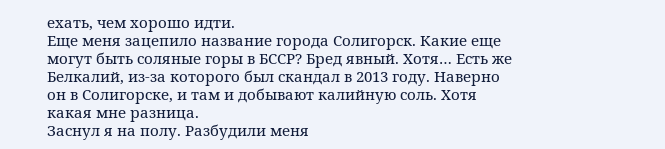ехать, чем хорошо идти.
Еще меня зацепило название города Солигорск. Какие еще могут быть соляные горы в БССР? Бред явный. Хотя… Есть же Белкалий, из-за которого был скандал в 2013 году. Наверно он в Солигорске, и там и добывают калийную соль. Хотя какая мне разница.
Заснул я на полу. Разбудили меня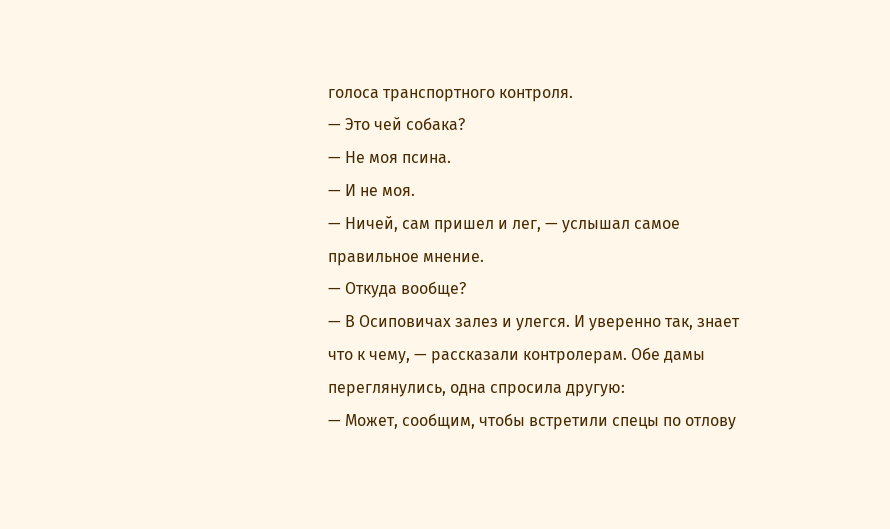голоса транспортного контроля.
— Это чей собака?
— Не моя псина.
— И не моя.
— Ничей, сам пришел и лег, — услышал самое правильное мнение.
— Откуда вообще?
— В Осиповичах залез и улегся. И уверенно так, знает что к чему, — рассказали контролерам. Обе дамы переглянулись, одна спросила другую:
— Может, сообщим, чтобы встретили спецы по отлову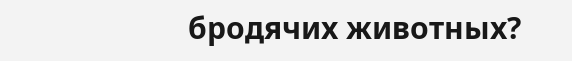бродячих животных?